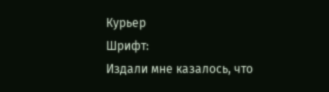Курьер
Шрифт:
Издали мне казалось, что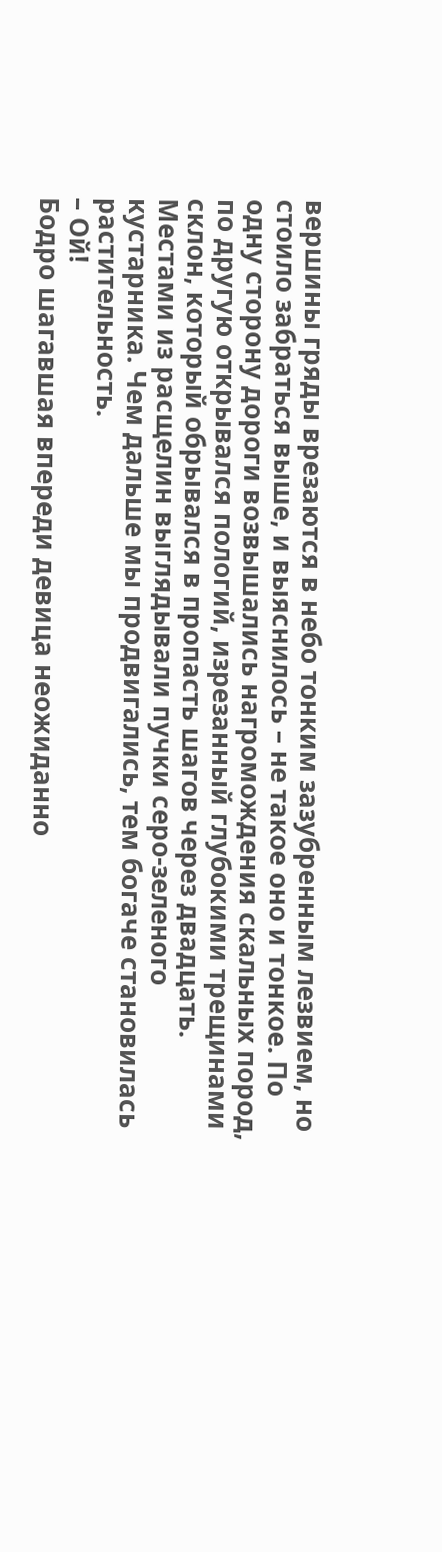вершины гряды врезаются в небо тонким зазубренным лезвием, но стоило забраться выше, и выяснилось – не такое оно и тонкое. По одну сторону дороги возвышались нагромождения скальных пород, по другую открывался пологий, изрезанный глубокими трещинами склон, который обрывался в пропасть шагов через двадцать. Местами из расщелин выглядывали пучки серо-зеленого кустарника. Чем дальше мы продвигались, тем богаче становилась растительность.
– Ой!
Бодро шагавшая впереди девица неожиданно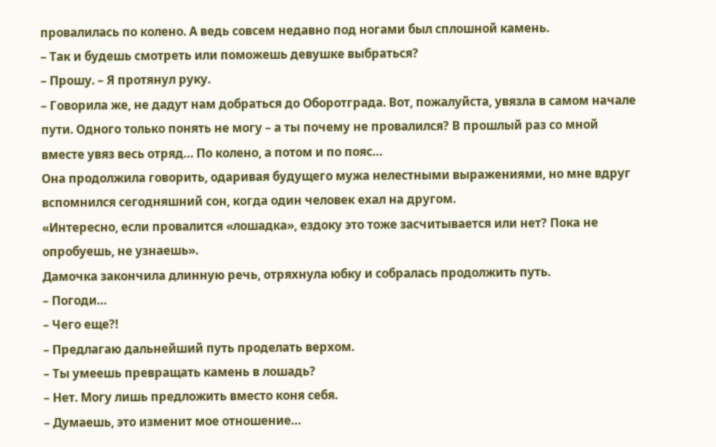провалилась по колено. А ведь совсем недавно под ногами был сплошной камень.
– Так и будешь смотреть или поможешь девушке выбраться?
– Прошу. – Я протянул руку.
– Говорила же, не дадут нам добраться до Оборотграда. Вот, пожалуйста, увязла в самом начале пути. Одного только понять не могу – а ты почему не провалился? В прошлый раз со мной вместе увяз весь отряд… По колено, а потом и по пояс…
Она продолжила говорить, одаривая будущего мужа нелестными выражениями, но мне вдруг вспомнился сегодняшний сон, когда один человек ехал на другом.
«Интересно, если провалится «лошадка», ездоку это тоже засчитывается или нет? Пока не опробуешь, не узнаешь».
Дамочка закончила длинную речь, отряхнула юбку и собралась продолжить путь.
– Погоди…
– Чего еще?!
– Предлагаю дальнейший путь проделать верхом.
– Ты умеешь превращать камень в лошадь?
– Нет. Могу лишь предложить вместо коня себя.
– Думаешь, это изменит мое отношение…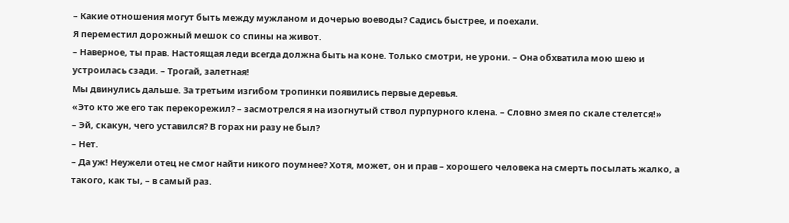– Какие отношения могут быть между мужланом и дочерью воеводы? Садись быстрее, и поехали.
Я переместил дорожный мешок со спины на живот.
– Наверное, ты прав. Настоящая леди всегда должна быть на коне. Только смотри, не урони. – Она обхватила мою шею и устроилась сзади. – Трогай, залетная!
Мы двинулись дальше. За третьим изгибом тропинки появились первые деревья.
«Это кто же его так перекорежил? – засмотрелся я на изогнутый ствол пурпурного клена. – Словно змея по скале стелется!»
– Эй, скакун, чего уставился? В горах ни разу не был?
– Нет.
– Да уж! Неужели отец не смог найти никого поумнее? Хотя, может, он и прав – хорошего человека на смерть посылать жалко, а такого, как ты, – в самый раз.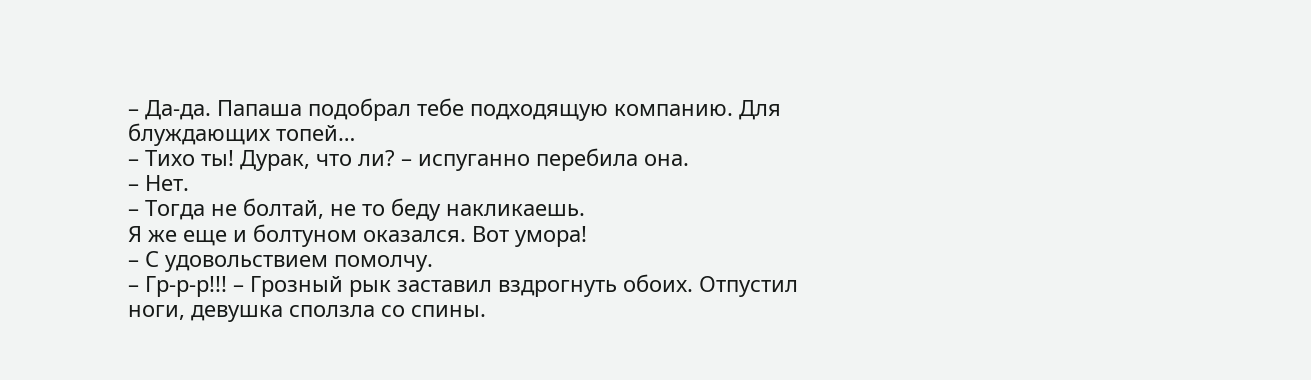– Да-да. Папаша подобрал тебе подходящую компанию. Для блуждающих топей…
– Тихо ты! Дурак, что ли? – испуганно перебила она.
– Нет.
– Тогда не болтай, не то беду накликаешь.
Я же еще и болтуном оказался. Вот умора!
– С удовольствием помолчу.
– Гр-р-р!!! – Грозный рык заставил вздрогнуть обоих. Отпустил ноги, девушка сползла со спины.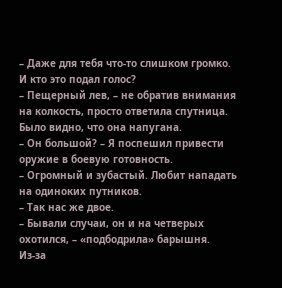– Даже для тебя что-то слишком громко. И кто это подал голос?
– Пещерный лев, – не обратив внимания на колкость, просто ответила спутница. Было видно, что она напугана.
– Он большой? – Я поспешил привести оружие в боевую готовность.
– Огромный и зубастый. Любит нападать на одиноких путников.
– Так нас же двое.
– Бывали случаи, он и на четверых охотился, – «подбодрила» барышня.
Из-за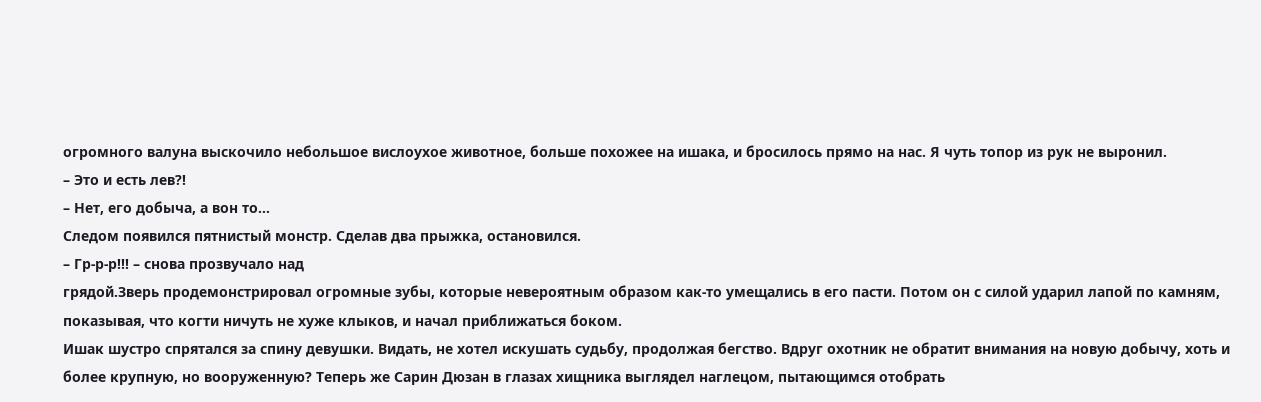огромного валуна выскочило небольшое вислоухое животное, больше похожее на ишака, и бросилось прямо на нас. Я чуть топор из рук не выронил.
– Это и есть лев?!
– Нет, его добыча, а вон то…
Следом появился пятнистый монстр. Сделав два прыжка, остановился.
– Гр-р-р!!! – снова прозвучало над
грядой.Зверь продемонстрировал огромные зубы, которые невероятным образом как-то умещались в его пасти. Потом он с силой ударил лапой по камням, показывая, что когти ничуть не хуже клыков, и начал приближаться боком.
Ишак шустро спрятался за спину девушки. Видать, не хотел искушать судьбу, продолжая бегство. Вдруг охотник не обратит внимания на новую добычу, хоть и более крупную, но вооруженную? Теперь же Сарин Дюзан в глазах хищника выглядел наглецом, пытающимся отобрать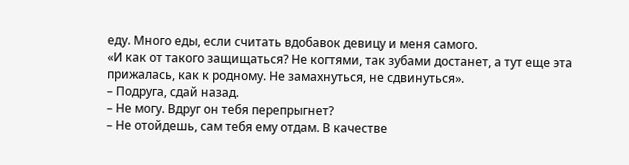еду. Много еды, если считать вдобавок девицу и меня самого.
«И как от такого защищаться? Не когтями, так зубами достанет, а тут еще эта прижалась, как к родному. Не замахнуться, не сдвинуться».
– Подруга, сдай назад.
– Не могу. Вдруг он тебя перепрыгнет?
– Не отойдешь, сам тебя ему отдам. В качестве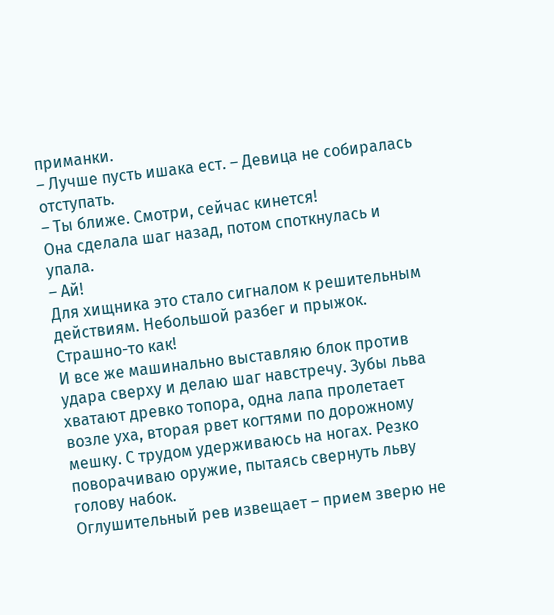приманки.
– Лучше пусть ишака ест. – Девица не собиралась отступать.
– Ты ближе. Смотри, сейчас кинется!
Она сделала шаг назад, потом споткнулась и упала.
– Ай!
Для хищника это стало сигналом к решительным действиям. Небольшой разбег и прыжок. Страшно-то как!
И все же машинально выставляю блок против удара сверху и делаю шаг навстречу. Зубы льва хватают древко топора, одна лапа пролетает возле уха, вторая рвет когтями по дорожному мешку. С трудом удерживаюсь на ногах. Резко поворачиваю оружие, пытаясь свернуть льву голову набок.
Оглушительный рев извещает – прием зверю не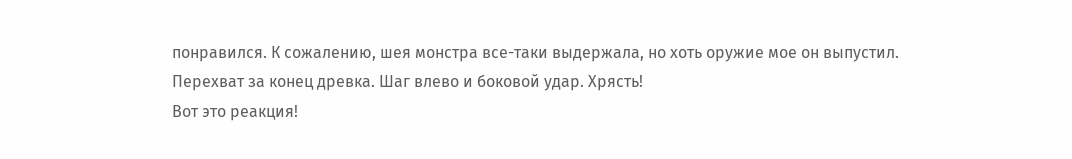понравился. К сожалению, шея монстра все-таки выдержала, но хоть оружие мое он выпустил.
Перехват за конец древка. Шаг влево и боковой удар. Хрясть!
Вот это реакция!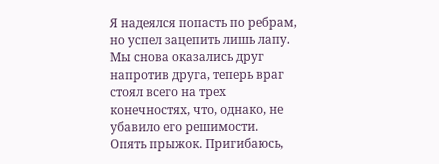Я надеялся попасть по ребрам, но успел зацепить лишь лапу. Мы снова оказались друг напротив друга, теперь враг стоял всего на трех конечностях, что, однако, не убавило его решимости.
Опять прыжок. Пригибаюсь,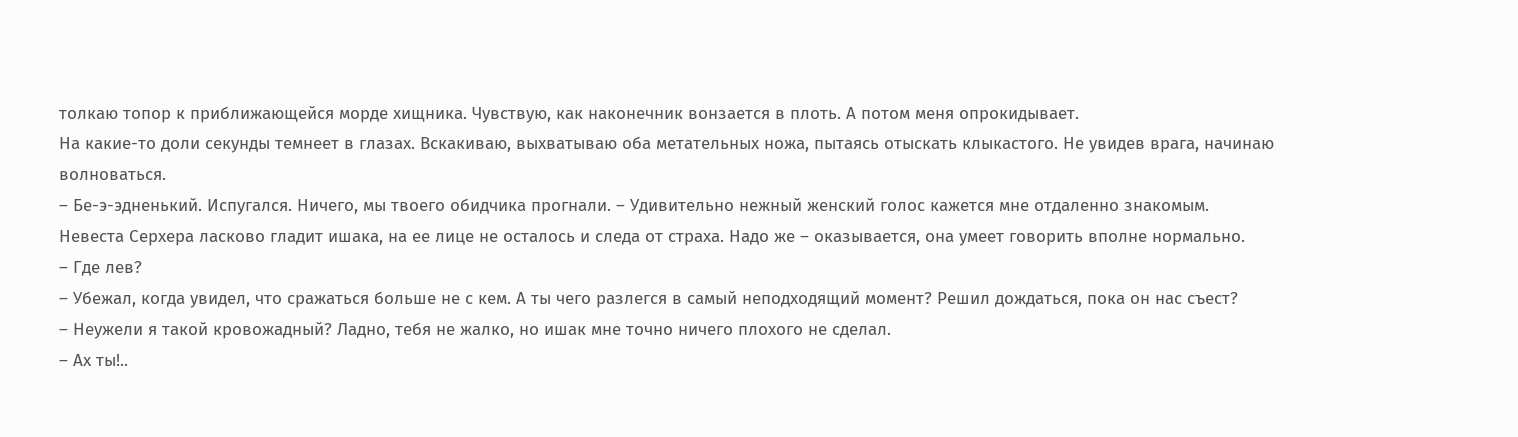толкаю топор к приближающейся морде хищника. Чувствую, как наконечник вонзается в плоть. А потом меня опрокидывает.
На какие-то доли секунды темнеет в глазах. Вскакиваю, выхватываю оба метательных ножа, пытаясь отыскать клыкастого. Не увидев врага, начинаю волноваться.
– Бе-э-эдненький. Испугался. Ничего, мы твоего обидчика прогнали. – Удивительно нежный женский голос кажется мне отдаленно знакомым.
Невеста Серхера ласково гладит ишака, на ее лице не осталось и следа от страха. Надо же – оказывается, она умеет говорить вполне нормально.
– Где лев?
– Убежал, когда увидел, что сражаться больше не с кем. А ты чего разлегся в самый неподходящий момент? Решил дождаться, пока он нас съест?
– Неужели я такой кровожадный? Ладно, тебя не жалко, но ишак мне точно ничего плохого не сделал.
– Ах ты!..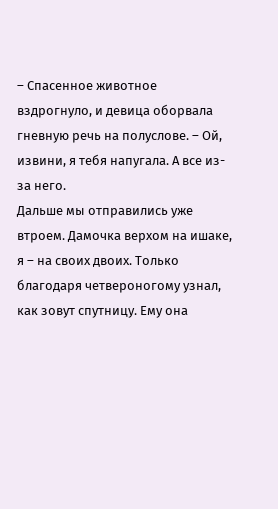– Спасенное животное вздрогнуло, и девица оборвала гневную речь на полуслове. – Ой, извини, я тебя напугала. А все из-за него.
Дальше мы отправились уже втроем. Дамочка верхом на ишаке, я – на своих двоих. Только благодаря четвероногому узнал, как зовут спутницу. Ему она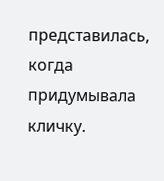представилась, когда придумывала кличку.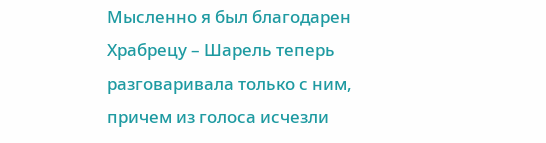Мысленно я был благодарен Храбрецу – Шарель теперь разговаривала только с ним, причем из голоса исчезли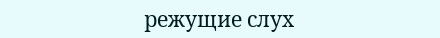режущие слух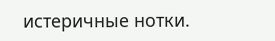истеричные нотки.